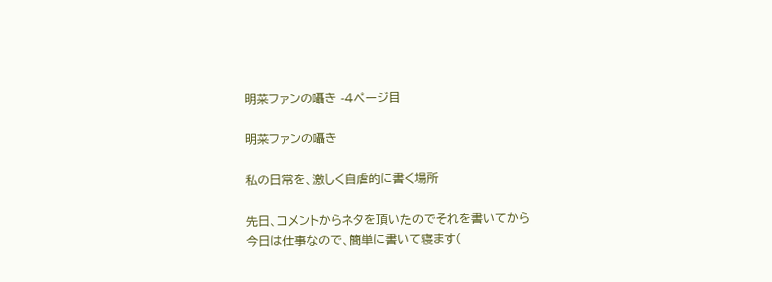明菜ファンの囁き -4ページ目

明菜ファンの囁き

私の日常を、激しく自虐的に書く場所

先日、コメントからネタを頂いたのでそれを書いてから
今日は仕事なので、簡単に書いて寝ます(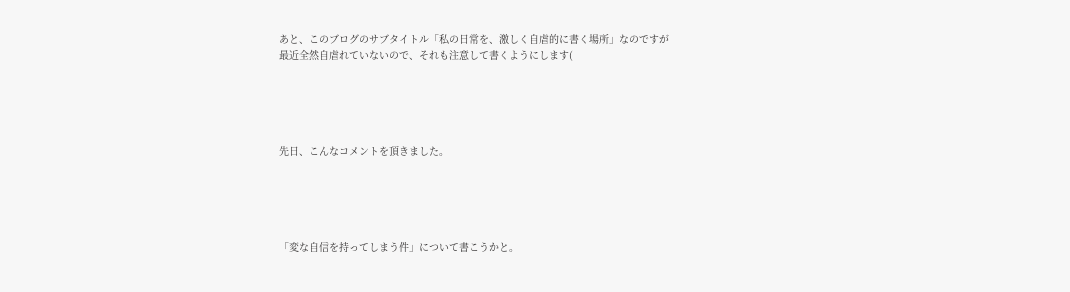あと、このブログのサブタイトル「私の日常を、激しく自虐的に書く場所」なのですが
最近全然自虐れていないので、それも注意して書くようにします(





先日、こんなコメントを頂きました。





「変な自信を持ってしまう件」について書こうかと。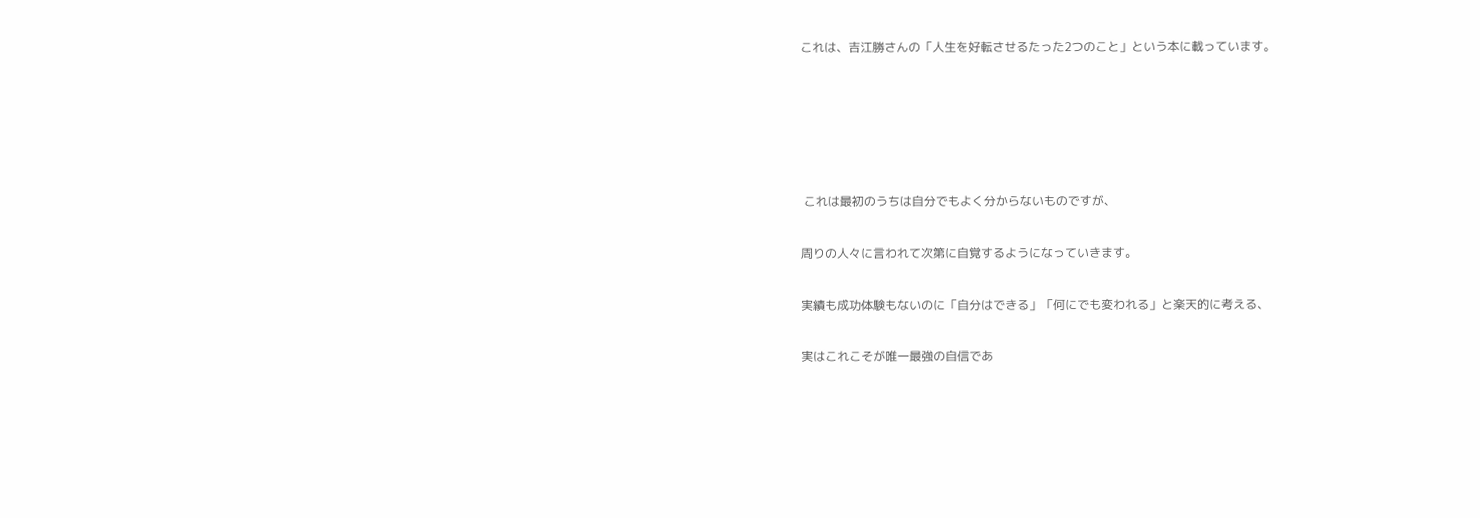これは、吉江勝さんの「人生を好転させるたった2つのこと」という本に載っています。





 これは最初のうちは自分でもよく分からないものですが、

周りの人々に言われて次第に自覚するようになっていきます。

実績も成功体験もないのに「自分はできる」「何にでも変われる」と楽天的に考える、

実はこれこそが唯一最強の自信であ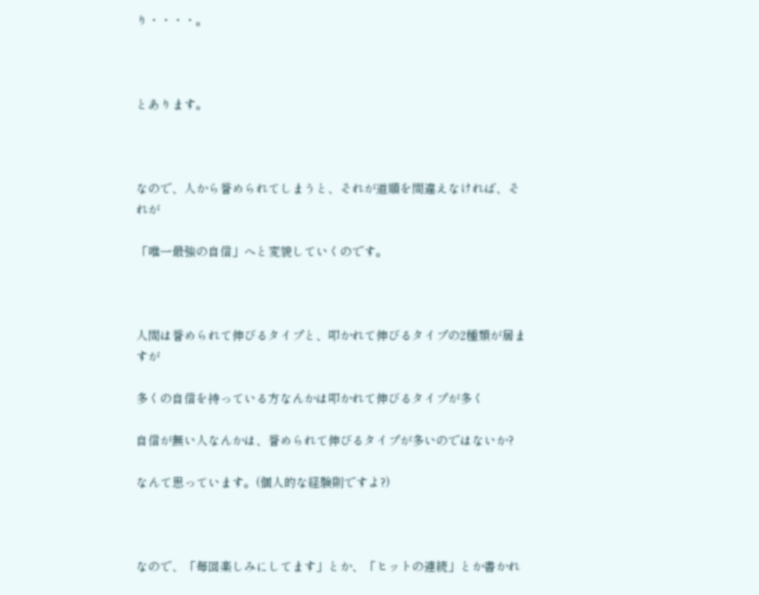り・・・・。



とあります。



なので、人から誉められてしまうと、それが道順を間違えなければ、それが

「唯一最強の自信」へと変貌していくのです。



人間は誉められて伸びるタイプと、叩かれて伸びるタイプの2種類が居ますが

多くの自信を持っている方なんかは叩かれて伸びるタイプが多く

自信が無い人なんかは、誉められて伸びるタイプが多いのではないか?

なんて思っています。(個人的な経験則ですよ?)



なので、「毎回楽しみにしてます」とか、「ヒットの連続」とか書かれ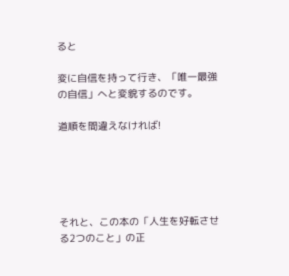ると

変に自信を持って行き、「唯一最強の自信」へと変貌するのです。

道順を間違えなければ!





それと、この本の「人生を好転させる2つのこと」の正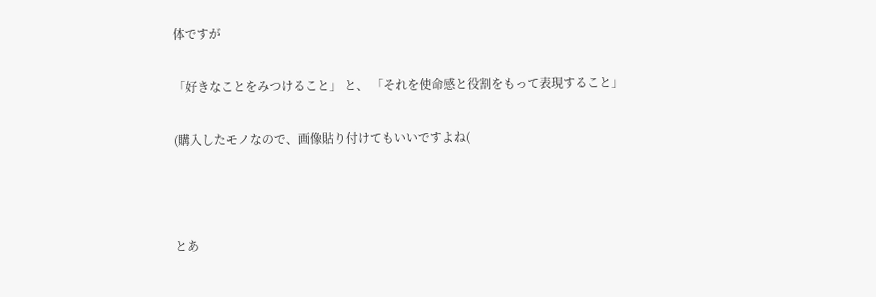体ですが

「好きなことをみつけること」 と、 「それを使命感と役割をもって表現すること」

(購入したモノなので、画像貼り付けてもいいですよね(



とあ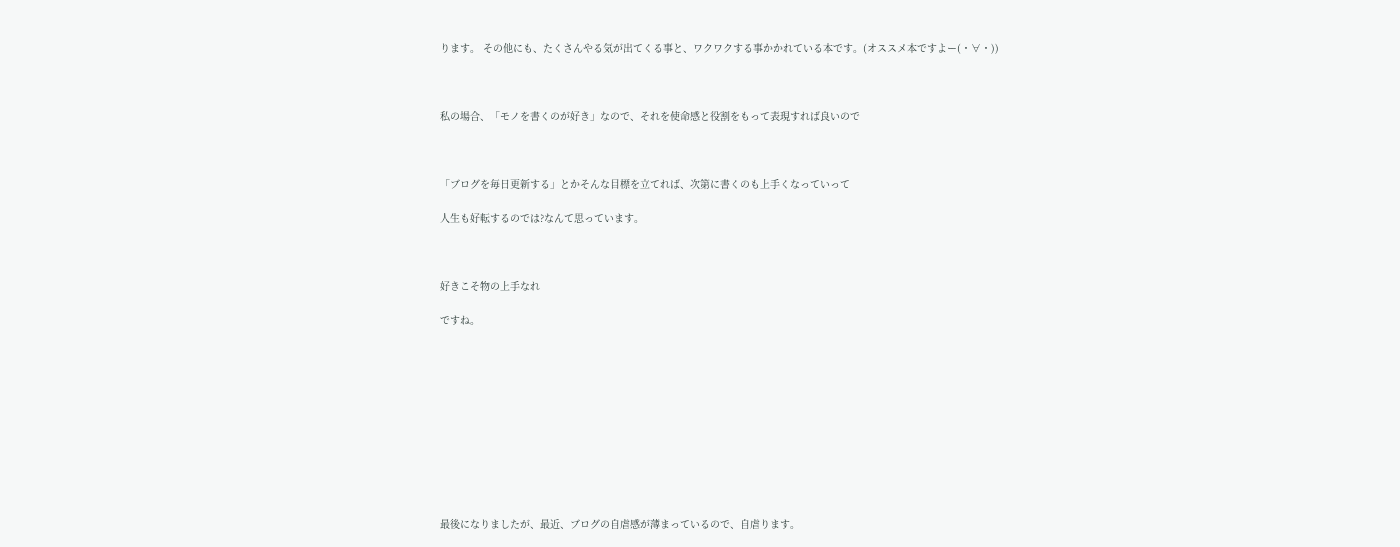ります。 その他にも、たくさんやる気が出てくる事と、ワクワクする事かかれている本です。(オススメ本ですよー(・∀・))



私の場合、「モノを書くのが好き」なので、それを使命感と役割をもって表現すれば良いので



「ブログを毎日更新する」とかそんな目標を立てれば、次第に書くのも上手くなっていって

人生も好転するのでは?なんて思っています。



好きこそ物の上手なれ

ですね。











最後になりましたが、最近、ブログの自虐感が薄まっているので、自虐ります。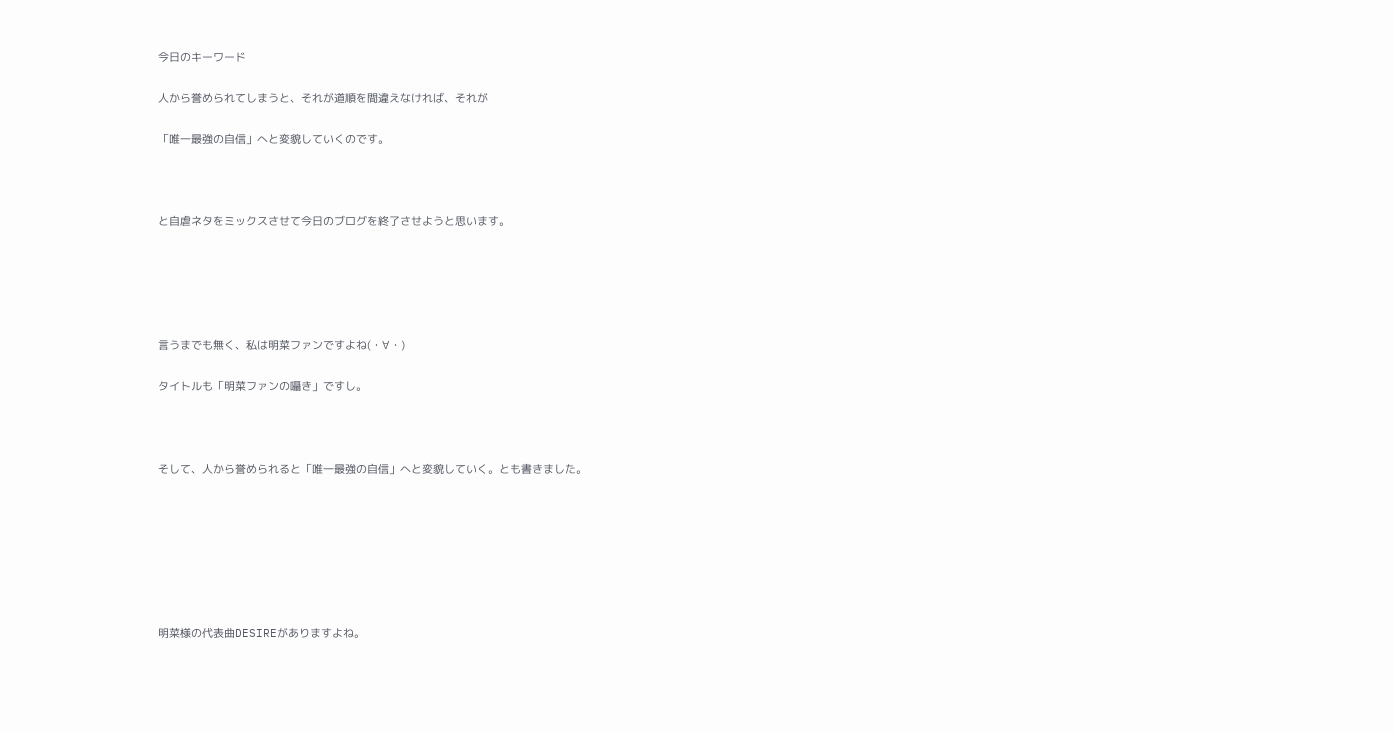今日のキーワード

人から誉められてしまうと、それが道順を間違えなければ、それが

「唯一最強の自信」へと変貌していくのです。



と自虐ネタをミックスさせて今日のブログを終了させようと思います。





言うまでも無く、私は明菜ファンですよね(・∀・)

タイトルも「明菜ファンの囁き」ですし。



そして、人から誉められると「唯一最強の自信」へと変貌していく。とも書きました。







明菜様の代表曲DESIREがありますよね。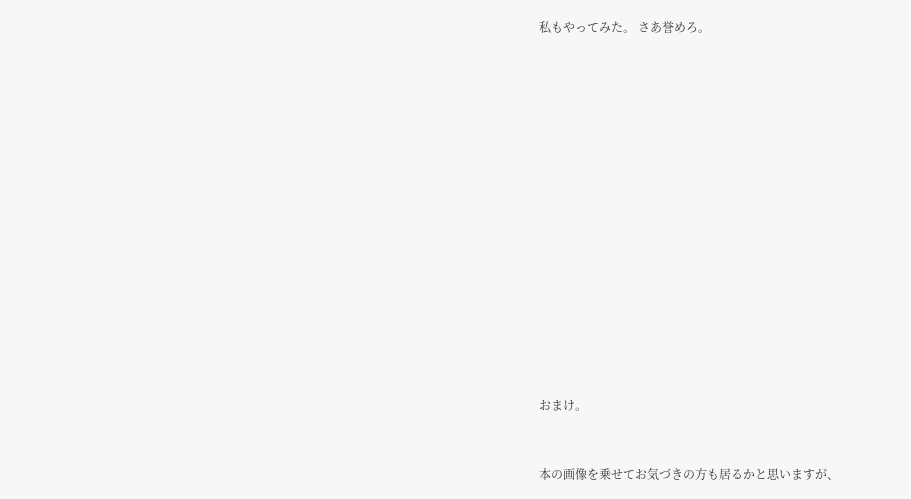私もやってみた。 さあ誉めろ。





















おまけ。



本の画像を乗せてお気づきの方も居るかと思いますが、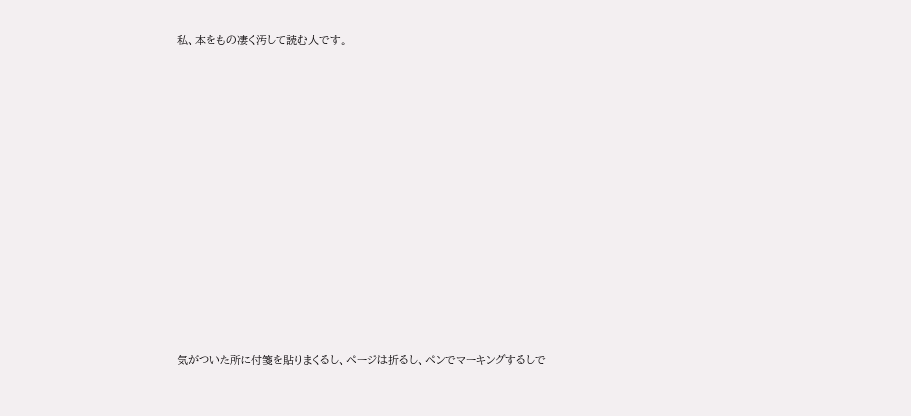私、本をもの凄く汚して読む人です。













気がついた所に付箋を貼りまくるし、ページは折るし、ペンでマーキングするしで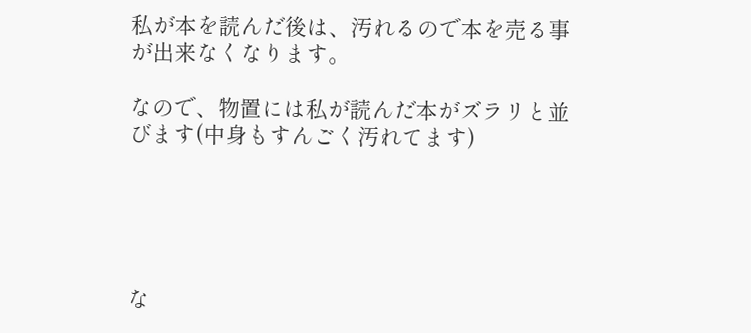私が本を読んだ後は、汚れるので本を売る事が出来なくなります。

なので、物置には私が読んだ本がズラリと並びます(中身もすんごく汚れてます)





な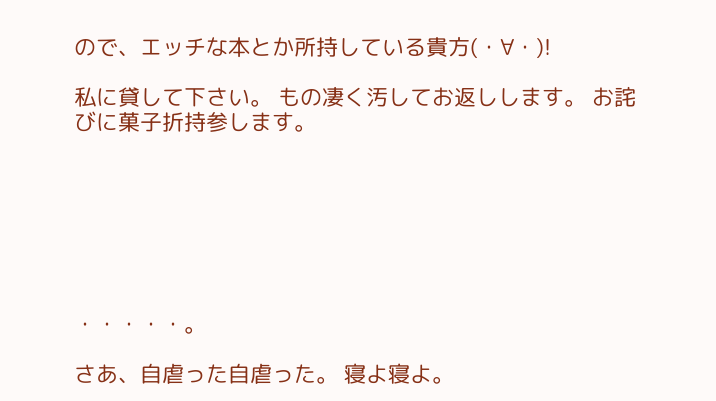ので、エッチな本とか所持している貴方(・∀・)!

私に貸して下さい。 もの凄く汚してお返しします。 お詫びに菓子折持参します。







・・・・・。

さあ、自虐った自虐った。 寝よ寝よ。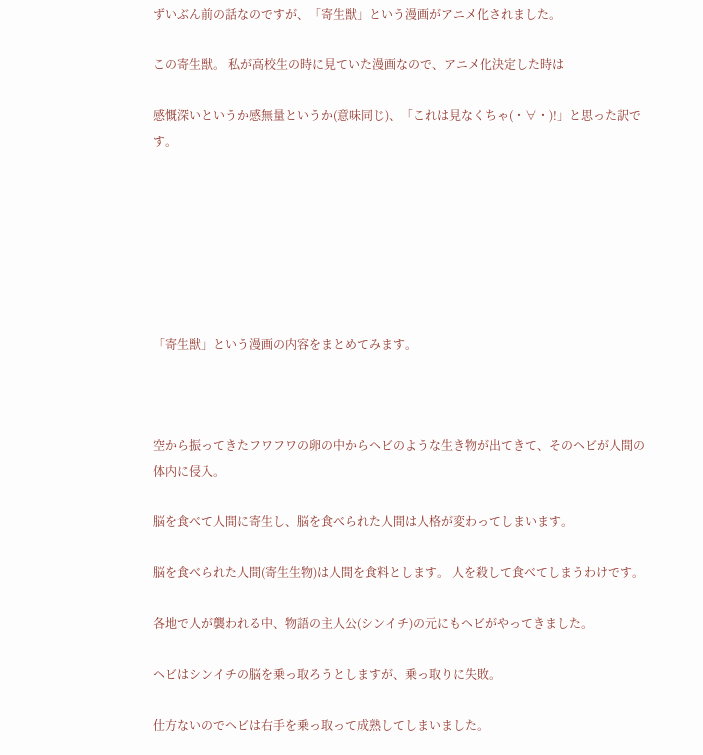ずいぶん前の話なのですが、「寄生獣」という漫画がアニメ化されました。

この寄生獣。 私が高校生の時に見ていた漫画なので、アニメ化決定した時は

感慨深いというか感無量というか(意味同じ)、「これは見なくちゃ(・∀・)!」と思った訳です。







「寄生獣」という漫画の内容をまとめてみます。



空から振ってきたフワフワの卵の中からヘビのような生き物が出てきて、そのヘビが人間の体内に侵入。

脳を食べて人間に寄生し、脳を食べられた人間は人格が変わってしまいます。

脳を食べられた人間(寄生生物)は人間を食料とします。 人を殺して食べてしまうわけです。

各地で人が襲われる中、物語の主人公(シンイチ)の元にもヘビがやってきました。

ヘビはシンイチの脳を乗っ取ろうとしますが、乗っ取りに失敗。

仕方ないのでヘビは右手を乗っ取って成熟してしまいました。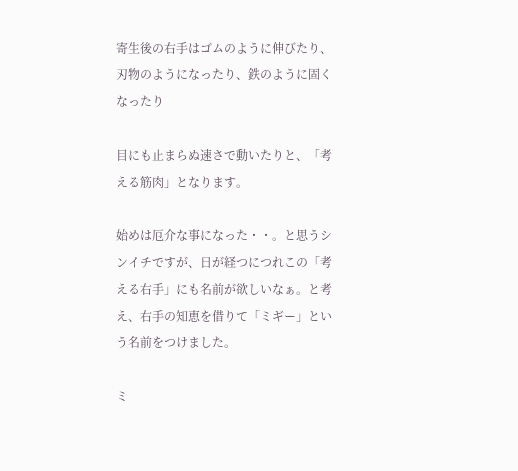寄生後の右手はゴムのように伸びたり、刃物のようになったり、鉄のように固くなったり

目にも止まらぬ速さで動いたりと、「考える筋肉」となります。

始めは厄介な事になった・・。と思うシンイチですが、日が経つにつれこの「考える右手」にも名前が欲しいなぁ。と考え、右手の知恵を借りて「ミギー」という名前をつけました。

ミ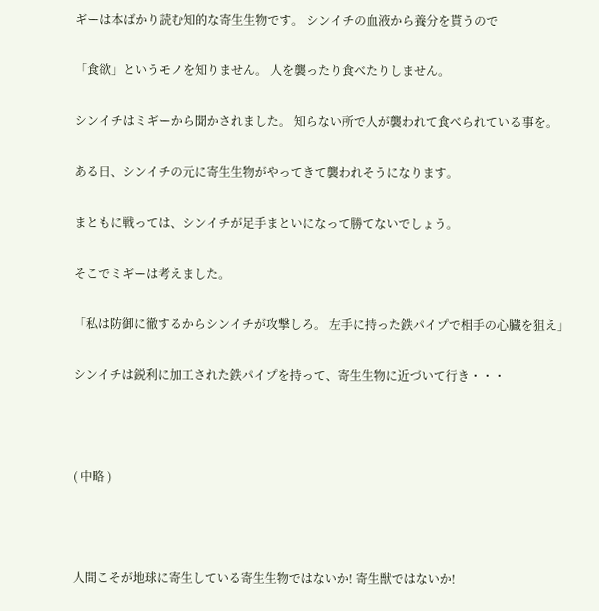ギーは本ばかり読む知的な寄生生物です。 シンイチの血液から養分を貰うので

「食欲」というモノを知りません。 人を襲ったり食べたりしません。

シンイチはミギーから聞かされました。 知らない所で人が襲われて食べられている事を。

ある日、シンイチの元に寄生生物がやってきて襲われそうになります。

まともに戦っては、シンイチが足手まといになって勝てないでしょう。

そこでミギーは考えました。

「私は防御に徹するからシンイチが攻撃しろ。 左手に持った鉄パイプで相手の心臓を狙え」

シンイチは鋭利に加工された鉄パイプを持って、寄生生物に近づいて行き・・・



( 中略 )



人間こそが地球に寄生している寄生生物ではないか! 寄生獣ではないか!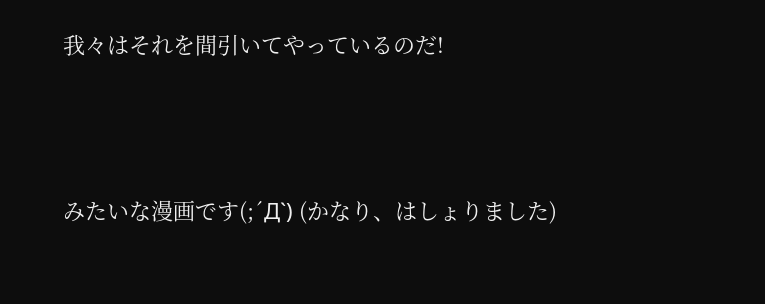我々はそれを間引いてやっているのだ!



みたいな漫画です(;´Д`) (かなり、はしょりました)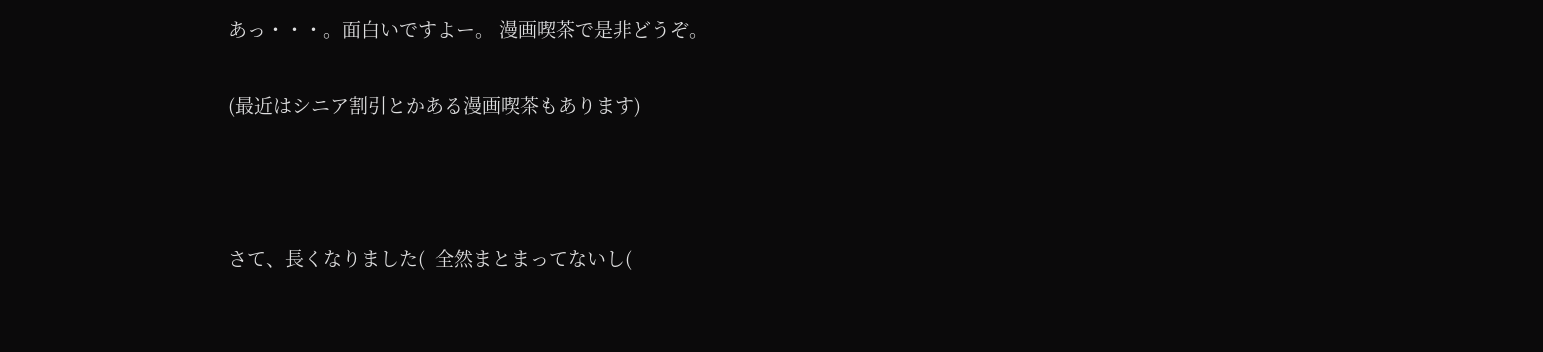あっ・・・。面白いですよー。 漫画喫茶で是非どうぞ。

(最近はシニア割引とかある漫画喫茶もあります)



さて、長くなりました(  全然まとまってないし(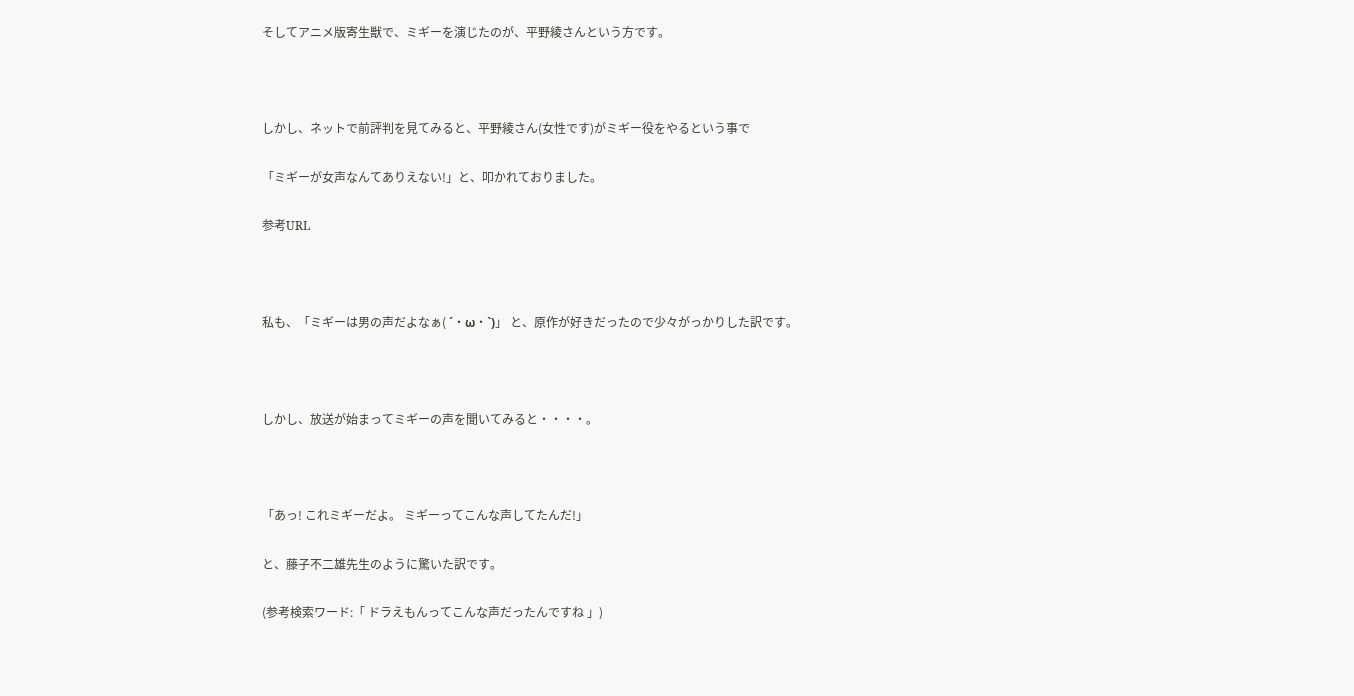そしてアニメ版寄生獣で、ミギーを演じたのが、平野綾さんという方です。



しかし、ネットで前評判を見てみると、平野綾さん(女性です)がミギー役をやるという事で

「ミギーが女声なんてありえない!」と、叩かれておりました。

参考URL



私も、「ミギーは男の声だよなぁ( ´・ω・`)」 と、原作が好きだったので少々がっかりした訳です。



しかし、放送が始まってミギーの声を聞いてみると・・・・。



「あっ! これミギーだよ。 ミギーってこんな声してたんだ!」

と、藤子不二雄先生のように驚いた訳です。

(参考検索ワード:「 ドラえもんってこんな声だったんですね 」)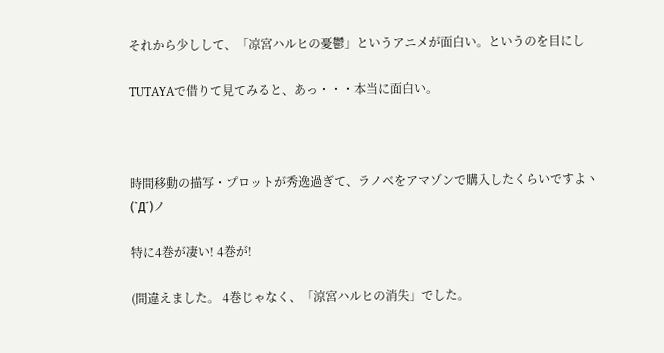それから少しして、「凉宮ハルヒの憂鬱」というアニメが面白い。というのを目にし

TUTAYAで借りて見てみると、あっ・・・本当に面白い。



時間移動の描写・プロットが秀逸過ぎて、ラノベをアマゾンで購入したくらいですよヽ(`Д´)ノ

特に4巻が凄い! 4巻が!

(間違えました。 4巻じゃなく、「涼宮ハルヒの消失」でした。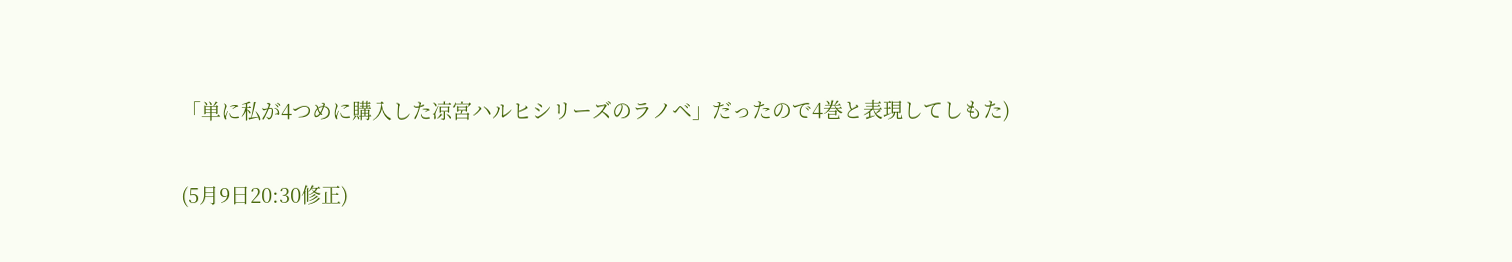「単に私が4つめに購入した凉宮ハルヒシリーズのラノベ」だったので4巻と表現してしもた)

(5月9日20:30修正)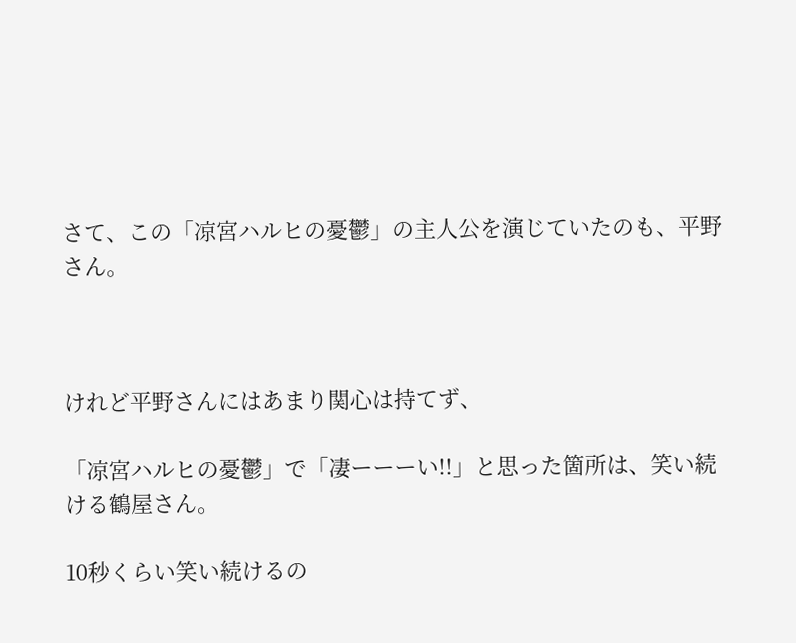さて、この「凉宮ハルヒの憂鬱」の主人公を演じていたのも、平野さん。



けれど平野さんにはあまり関心は持てず、

「凉宮ハルヒの憂鬱」で「凄ーーーい!!」と思った箇所は、笑い続ける鶴屋さん。

10秒くらい笑い続けるの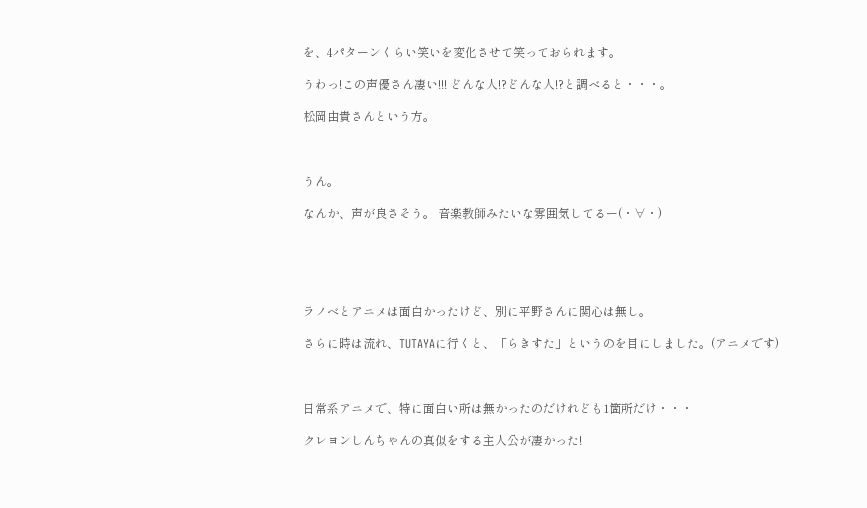を、4パターンくらい笑いを変化させて笑っておられます。

うわっ!この声優さん凄い!!! どんな人!?どんな人!?と調べると・・・。

松岡由貴さんという方。



うん。

なんか、声が良さそう。 音楽教師みたいな雰囲気してるー(・∀・)





ラノベとアニメは面白かったけど、別に平野さんに関心は無し。

さらに時は流れ、TUTAYAに行くと、「らきすた」というのを目にしました。(アニメです)



日常系アニメで、特に面白い所は無かったのだけれども1箇所だけ・・・

クレヨンしんちゃんの真似をする主人公が凄かった!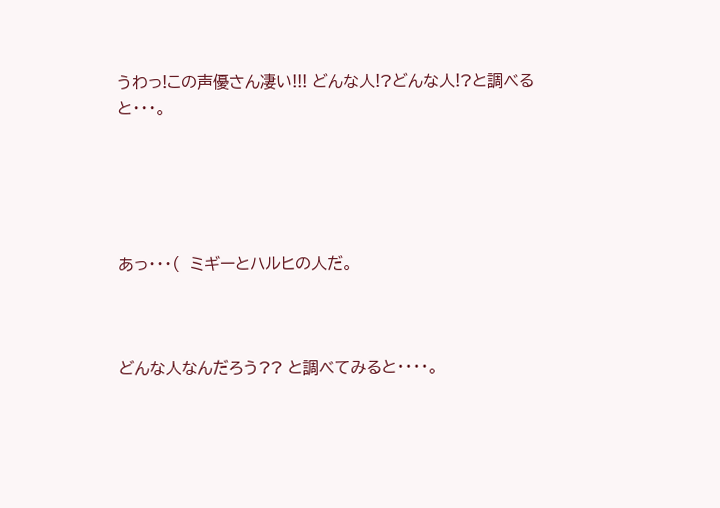うわっ!この声優さん凄い!!! どんな人!?どんな人!?と調べると・・・。





あっ・・・(  ミギーとハルヒの人だ。



どんな人なんだろう?? と調べてみると・・・・。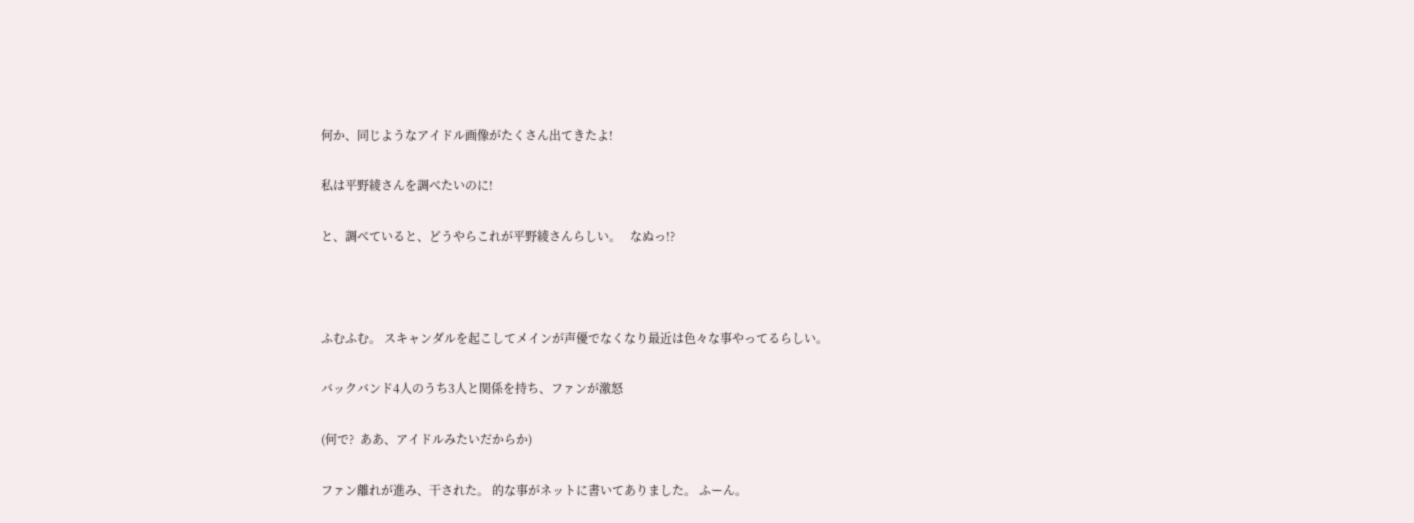何か、同じようなアイドル画像がたくさん出てきたよ!

私は平野綾さんを調べたいのに!

と、調べていると、どうやらこれが平野綾さんらしい。   なぬっ!?



ふむふむ。 スキャンダルを起こしてメインが声優でなくなり最近は色々な事やってるらしい。

バックバンド4人のうち3人と関係を持ち、ファンが激怒

(何で?  ああ、アイドルみたいだからか)

ファン離れが進み、干された。 的な事がネットに書いてありました。 ふーん。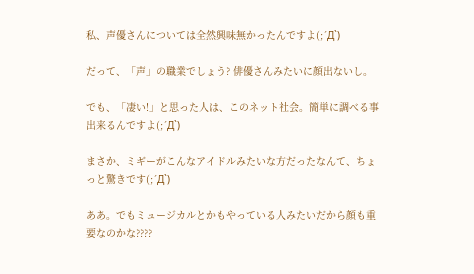私、声優さんについては全然興味無かったんですよ(;´Д`)

だって、「声」の職業でしょう? 俳優さんみたいに顔出ないし。

でも、「凄い!」と思った人は、このネット社会。簡単に調べる事出来るんですよ(;´Д`)

まさか、ミギーがこんなアイドルみたいな方だったなんて、ちょっと驚きです(;´Д`)

ああ。でもミュージカルとかもやっている人みたいだから顔も重要なのかな????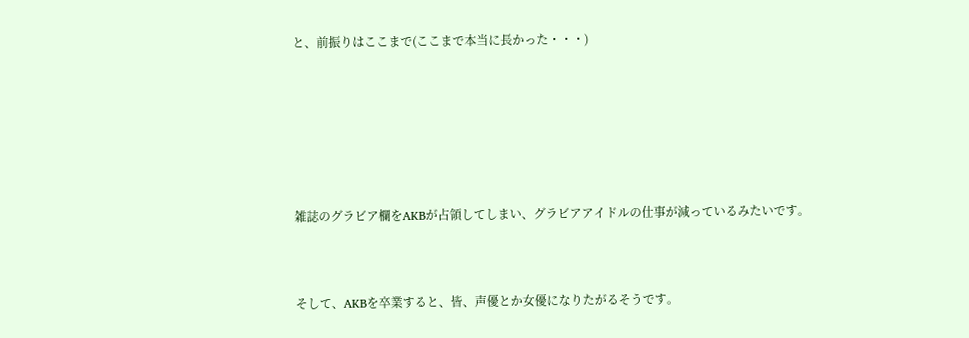と、前振りはここまで(ここまで本当に長かった・・・)







雑誌のグラビア欄をAKBが占領してしまい、グラビアアイドルの仕事が減っているみたいです。



そして、AKBを卒業すると、皆、声優とか女優になりたがるそうです。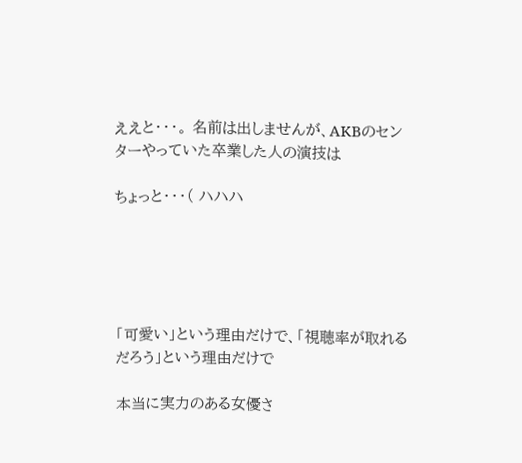ええと・・・。 名前は出しませんが、AKBのセンターやっていた卒業した人の演技は

ちょっと・・・( ハハハ





「可愛い」という理由だけで、「視聴率が取れるだろう」という理由だけで

本当に実力のある女優さ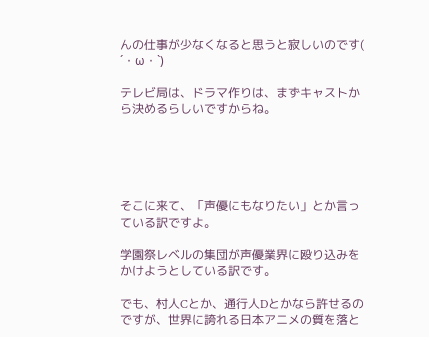んの仕事が少なくなると思うと寂しいのです( ´・ω・`)

テレビ局は、ドラマ作りは、まずキャストから決めるらしいですからね。





そこに来て、「声優にもなりたい」とか言っている訳ですよ。

学園祭レベルの集団が声優業界に殴り込みをかけようとしている訳です。

でも、村人Cとか、通行人Dとかなら許せるのですが、世界に誇れる日本アニメの質を落と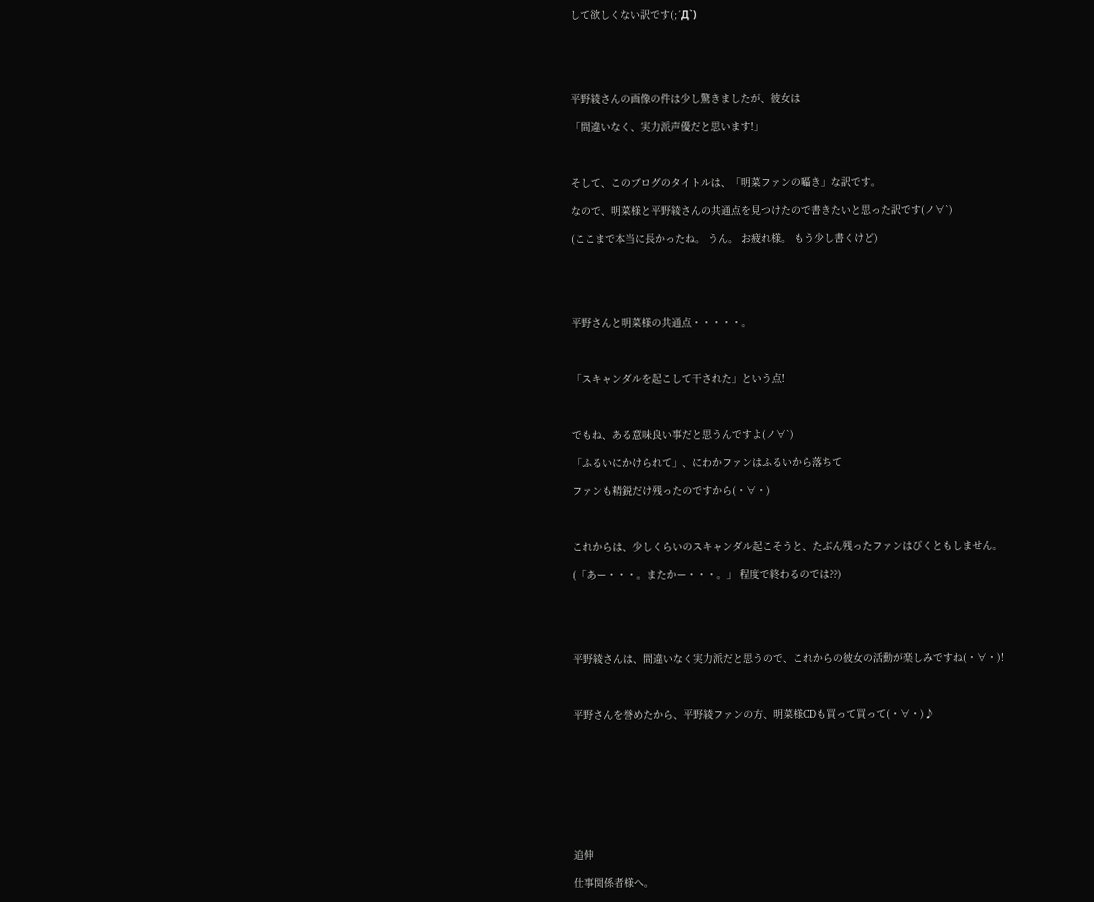して欲しくない訳です(;´Д`)





平野綾さんの画像の件は少し驚きましたが、彼女は

「間違いなく、実力派声優だと思います!」



そして、このブログのタイトルは、「明菜ファンの囁き」な訳です。

なので、明菜様と平野綾さんの共通点を見つけたので書きたいと思った訳です(ノ∀`)

(ここまで本当に長かったね。 うん。 お疲れ様。 もう少し書くけど)





平野さんと明菜様の共通点・・・・・。



「スキャンダルを起こして干された」という点!



でもね、ある意味良い事だと思うんですよ(ノ∀`)

「ふるいにかけられて」、にわかファンはふるいから落ちて

ファンも精鋭だけ残ったのですから(・∀・)



これからは、少しくらいのスキャンダル起こそうと、たぶん残ったファンはびくともしません。

(「あー・・・。またかー・・・。」 程度で終わるのでは??)





平野綾さんは、間違いなく実力派だと思うので、これからの彼女の活動が楽しみですね(・∀・)!



平野さんを誉めたから、平野綾ファンの方、明菜様CDも買って買って(・∀・)♪









追伸

仕事関係者様へ。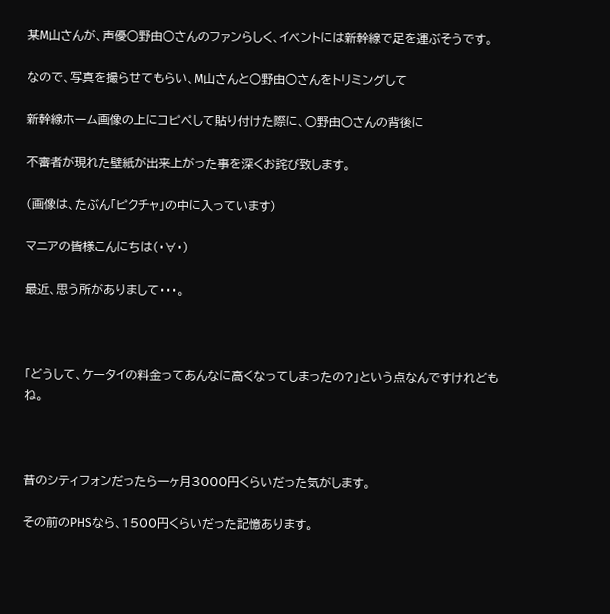某M山さんが、声優○野由○さんのファンらしく、イベントには新幹線で足を運ぶそうです。

なので、写真を撮らせてもらい、M山さんと○野由○さんをトリミングして

新幹線ホーム画像の上にコピペして貼り付けた際に、○野由○さんの背後に

不審者が現れた壁紙が出来上がった事を深くお詫び致します。

(画像は、たぶん「ピクチャ」の中に入っています)

マニアの皆様こんにちは(・∀・)

最近、思う所がありまして・・・。



「どうして、ケータイの料金ってあんなに高くなってしまったの?」という点なんですけれどもね。



昔のシティフォンだったら一ヶ月3000円くらいだった気がします。

その前のPHSなら、1500円くらいだった記憶あります。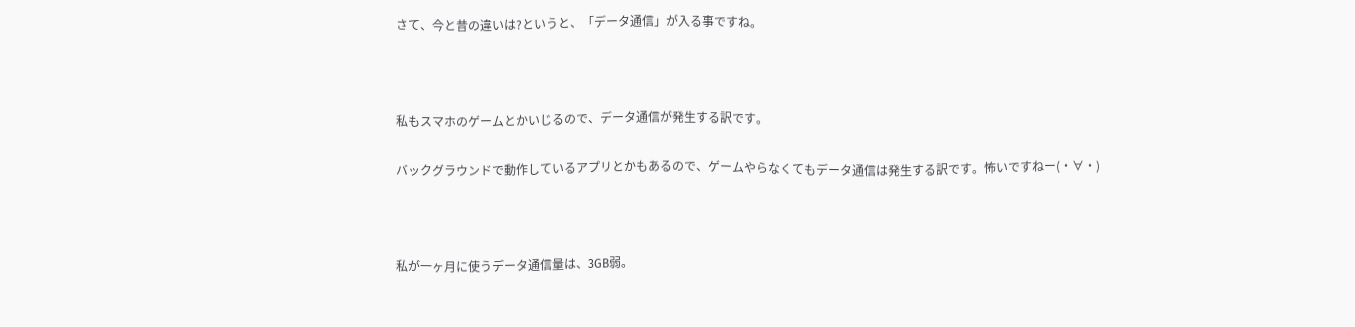さて、今と昔の違いは?というと、「データ通信」が入る事ですね。



私もスマホのゲームとかいじるので、データ通信が発生する訳です。

バックグラウンドで動作しているアプリとかもあるので、ゲームやらなくてもデータ通信は発生する訳です。怖いですねー(・∀・)



私が一ヶ月に使うデータ通信量は、3GB弱。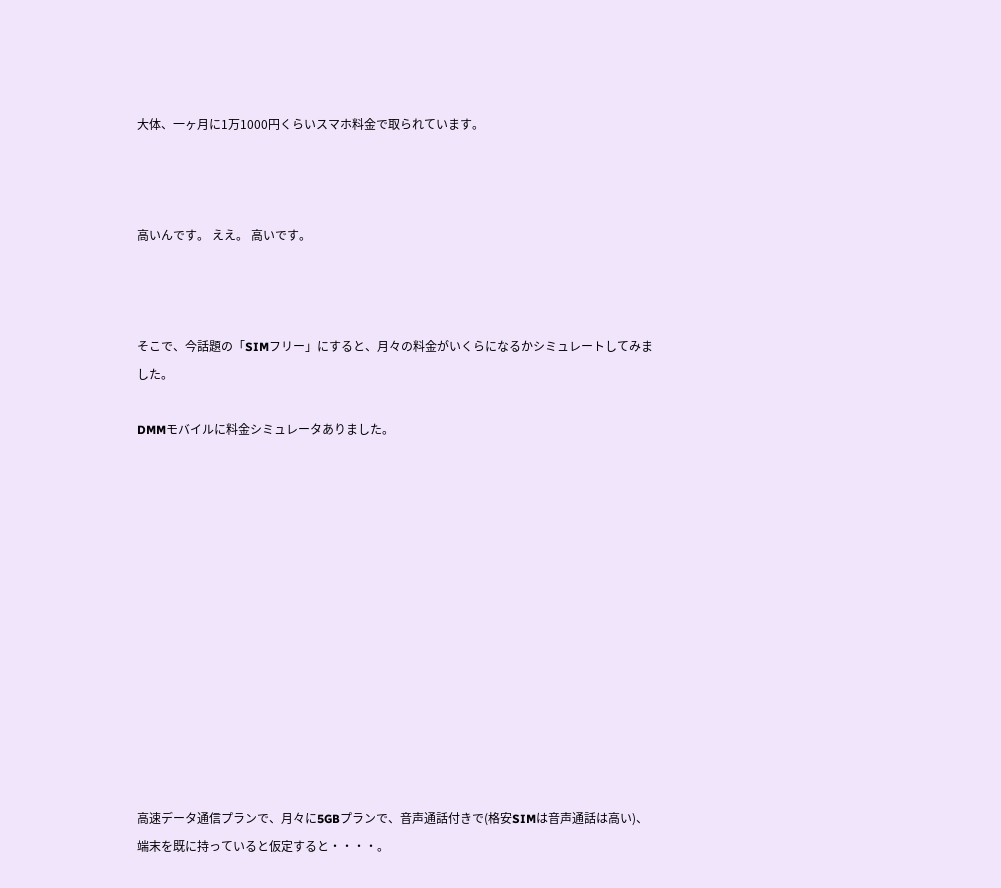大体、一ヶ月に1万1000円くらいスマホ料金で取られています。



高いんです。 ええ。 高いです。



そこで、今話題の「SIMフリー」にすると、月々の料金がいくらになるかシミュレートしてみました。

DMMモバイルに料金シミュレータありました。













高速データ通信プランで、月々に5GBプランで、音声通話付きで(格安SIMは音声通話は高い)、端末を既に持っていると仮定すると・・・・。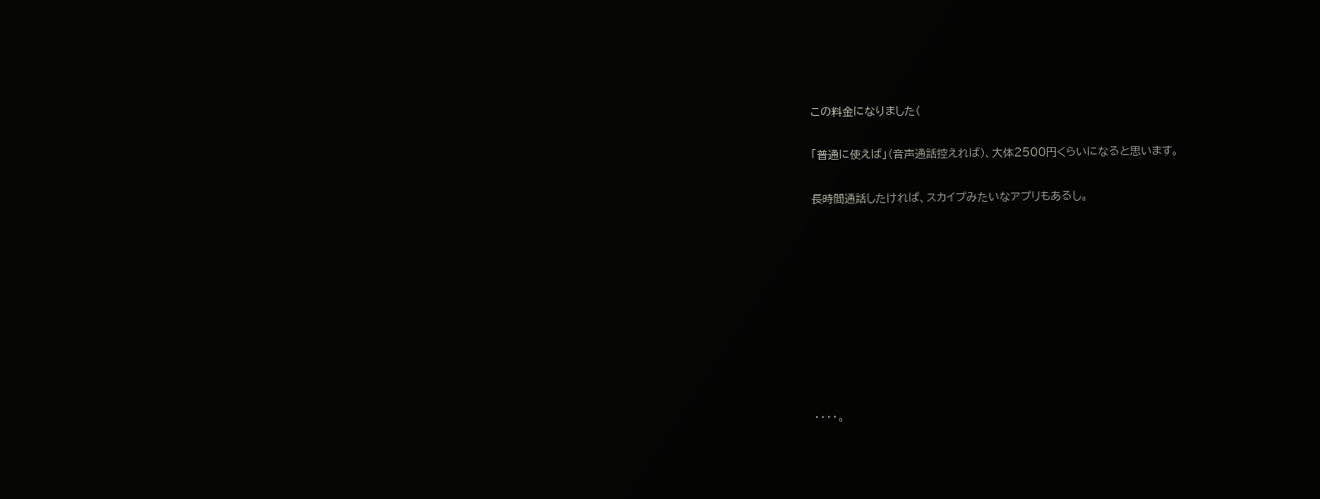この料金になりました(

「普通に使えば」(音声通話控えれば)、大体2500円くらいになると思います。

長時間通話したければ、スカイプみたいなアプリもあるし。









・・・・。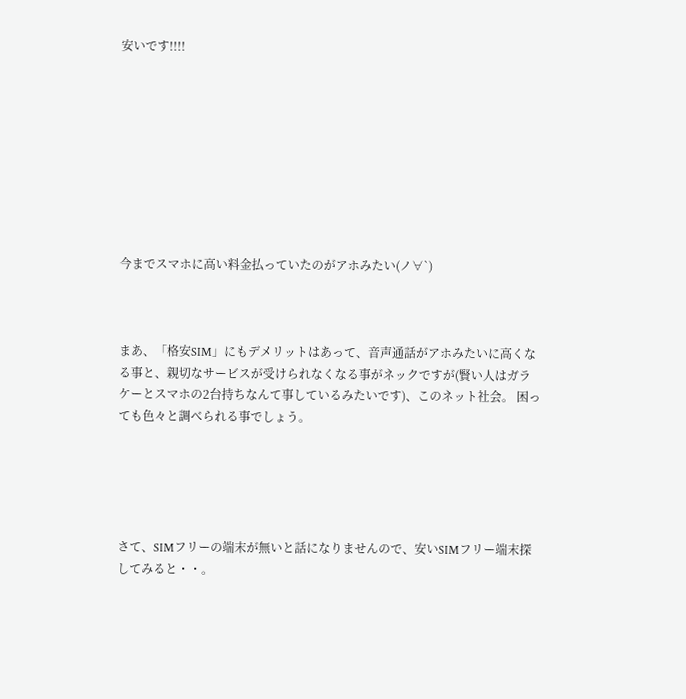安いです!!!!









今までスマホに高い料金払っていたのがアホみたい(ノ∀`)



まあ、「格安SIM」にもデメリットはあって、音声通話がアホみたいに高くなる事と、親切なサービスが受けられなくなる事がネックですが(賢い人はガラケーとスマホの2台持ちなんて事しているみたいです)、このネット社会。 困っても色々と調べられる事でしょう。





さて、SIMフリーの端末が無いと話になりませんので、安いSIMフリー端末探してみると・・。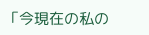「今現在の私の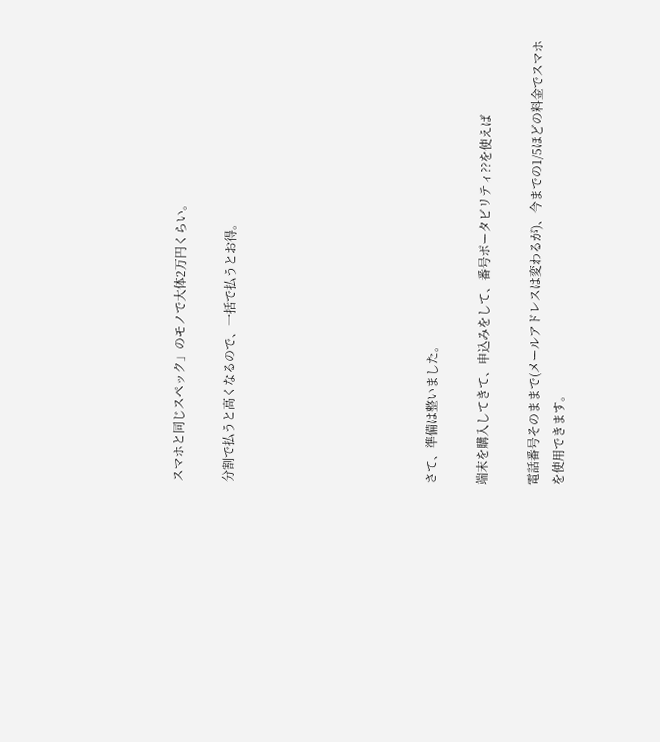スマホと同じスペック」のモノで大体2万円くらい。

分割で払うと高くなるので、一括で払うとお得。







さて、準備は整いました。

端末を購入してきて、申込みをして、番号ポータビリティ??を使えば

電話番号そのままで(メールアドレスは変わるが)、今までの1/5ほどの料金でスマホを使用できます。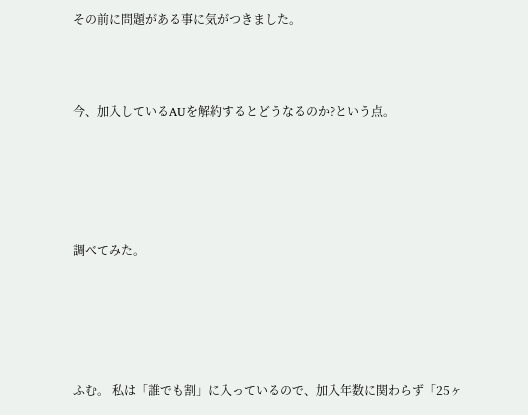その前に問題がある事に気がつきました。



今、加入しているAUを解約するとどうなるのか?という点。





調べてみた。





ふむ。 私は「誰でも割」に入っているので、加入年数に関わらず「25ヶ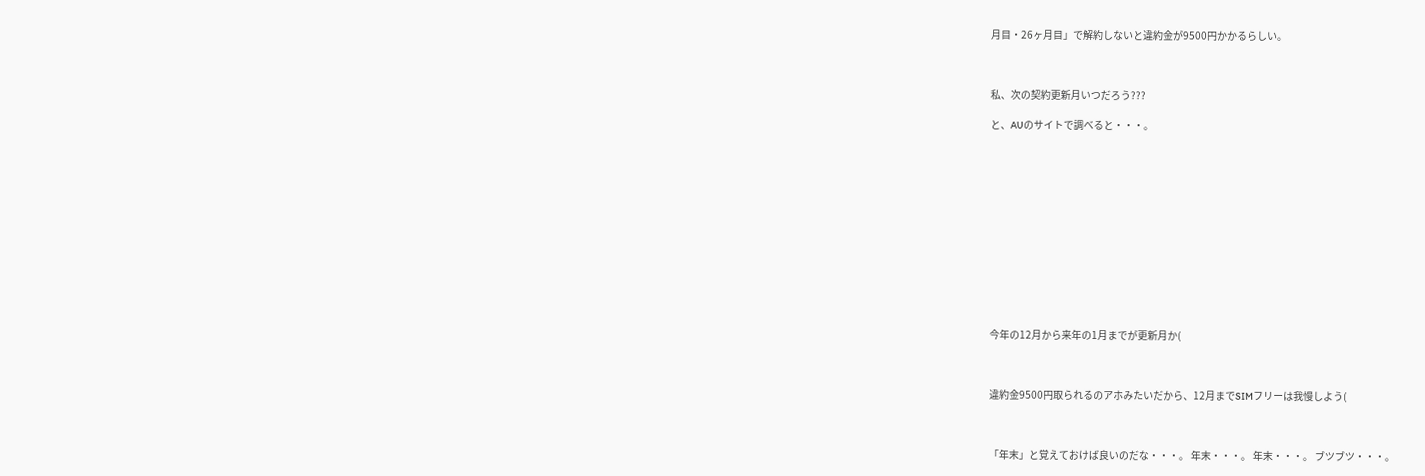月目・26ヶ月目」で解約しないと違約金が9500円かかるらしい。



私、次の契約更新月いつだろう???

と、AUのサイトで調べると・・・。













今年の12月から来年の1月までが更新月か(



違約金9500円取られるのアホみたいだから、12月までSIMフリーは我慢しよう(



「年末」と覚えておけば良いのだな・・・。 年末・・・。 年末・・・。 ブツブツ・・・。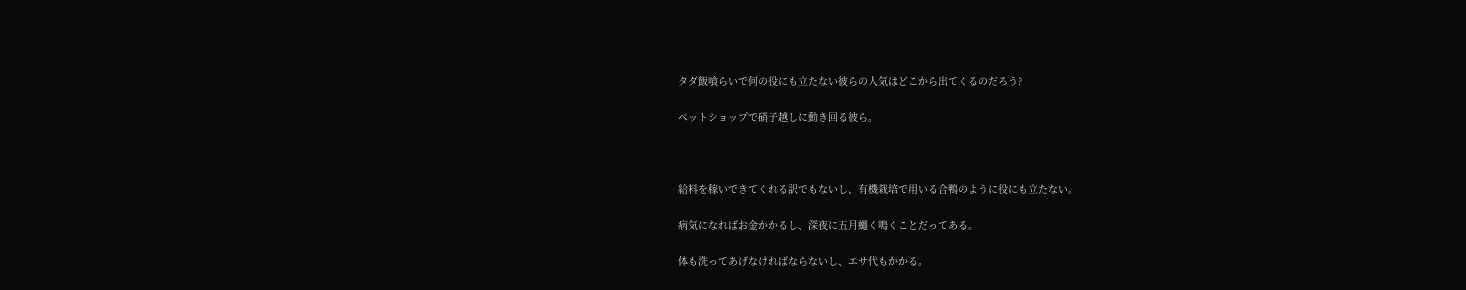タダ飯喰らいで何の役にも立たない彼らの人気はどこから出てくるのだろう?

ペットショップで硝子越しに動き回る彼ら。



給料を稼いできてくれる訳でもないし、有機栽培で用いる合鴨のように役にも立たない。

病気になればお金かかるし、深夜に五月蠅く鳴くことだってある。

体も洗ってあげなければならないし、エサ代もかかる。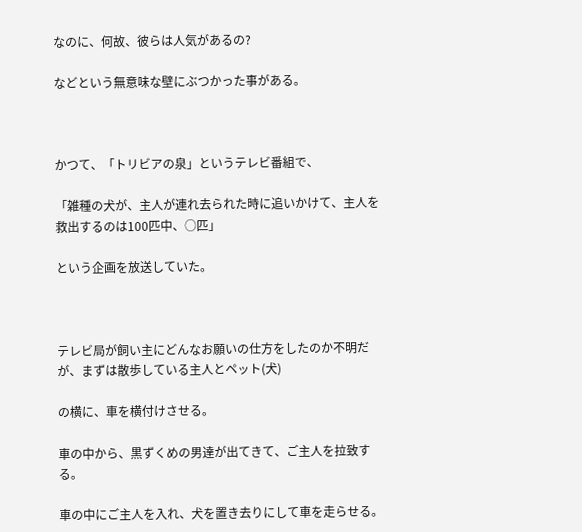なのに、何故、彼らは人気があるの?

などという無意味な壁にぶつかった事がある。



かつて、「トリビアの泉」というテレビ番組で、

「雑種の犬が、主人が連れ去られた時に追いかけて、主人を救出するのは100匹中、○匹」

という企画を放送していた。



テレビ局が飼い主にどんなお願いの仕方をしたのか不明だが、まずは散歩している主人とペット(犬)

の横に、車を横付けさせる。

車の中から、黒ずくめの男達が出てきて、ご主人を拉致する。

車の中にご主人を入れ、犬を置き去りにして車を走らせる。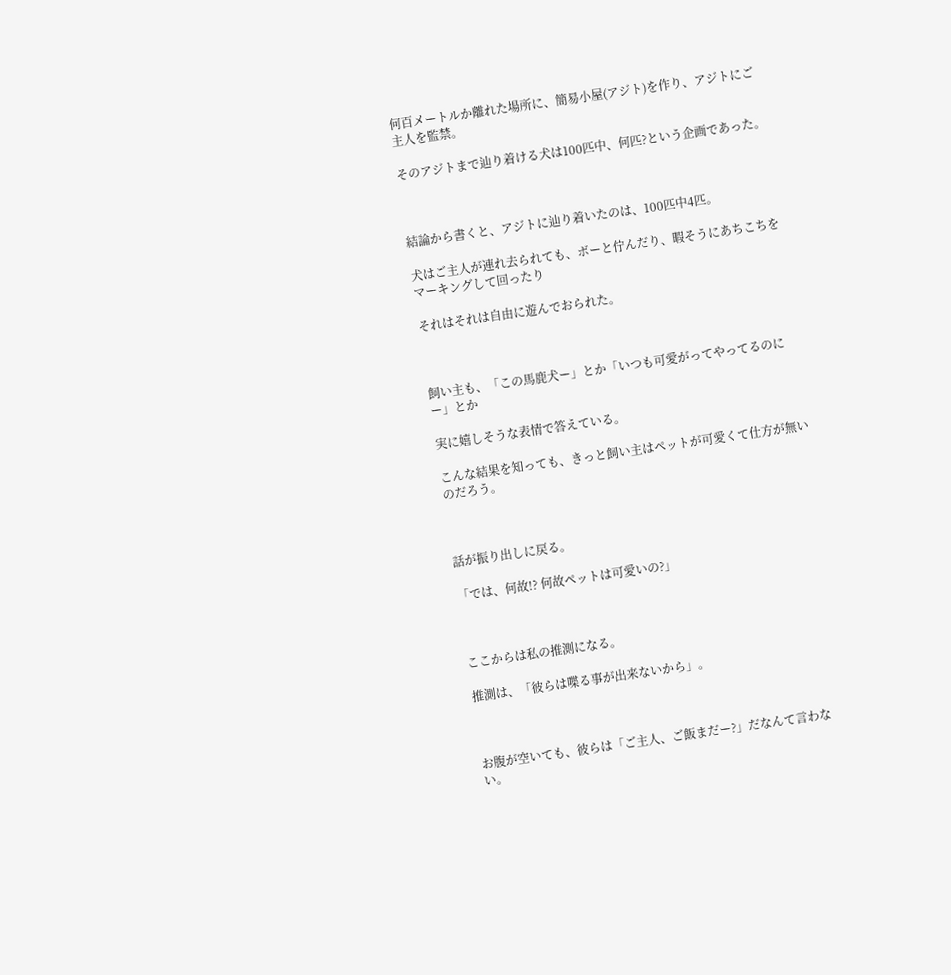何百メートルか離れた場所に、簡易小屋(アジト)を作り、アジトにご主人を監禁。

そのアジトまで辿り着ける犬は100匹中、何匹?という企画であった。



結論から書くと、アジトに辿り着いたのは、100匹中4匹。

犬はご主人が連れ去られても、ボーと佇んだり、暇そうにあちこちをマーキングして回ったり

それはそれは自由に遊んでおられた。



飼い主も、「この馬鹿犬ー」とか「いつも可愛がってやってるのにー」とか

実に嬉しそうな表情で答えている。

こんな結果を知っても、きっと飼い主はペットが可愛くて仕方が無いのだろう。



話が振り出しに戻る。

「では、何故!? 何故ペットは可愛いの?」



ここからは私の推測になる。

推測は、「彼らは喋る事が出来ないから」。



お腹が空いても、彼らは「ご主人、ご飯まだー?」だなんて言わない。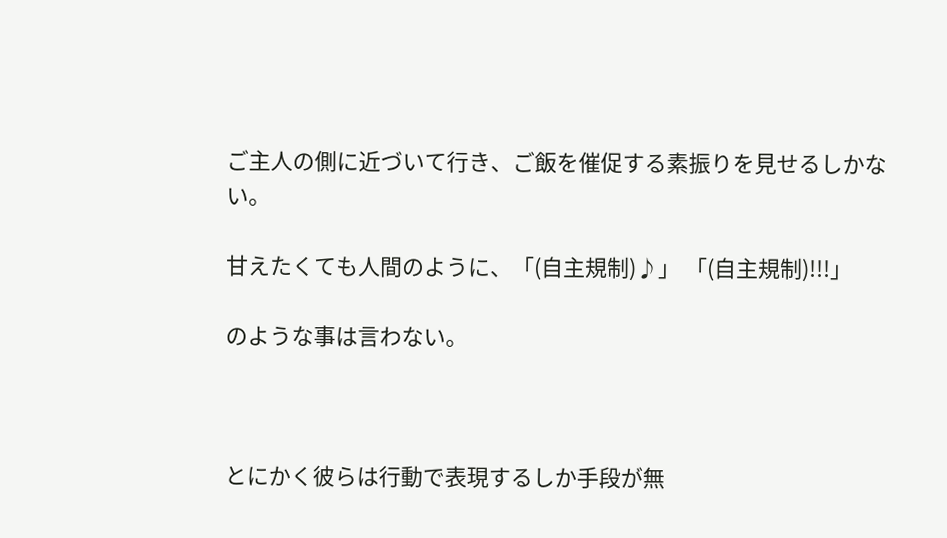ご主人の側に近づいて行き、ご飯を催促する素振りを見せるしかない。

甘えたくても人間のように、「(自主規制)♪」 「(自主規制)!!!」

のような事は言わない。



とにかく彼らは行動で表現するしか手段が無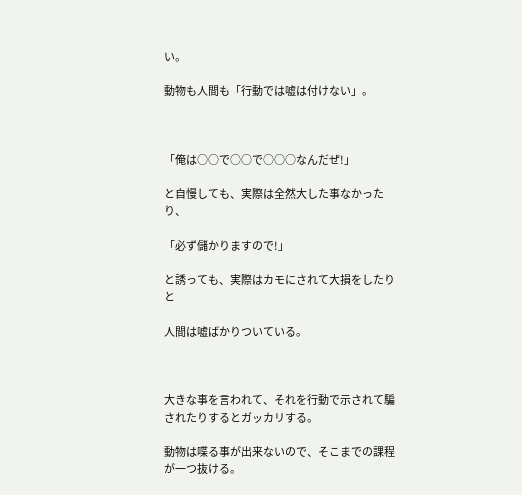い。

動物も人間も「行動では嘘は付けない」。



「俺は○○で○○で○○○なんだぜ!」

と自慢しても、実際は全然大した事なかったり、

「必ず儲かりますので!」

と誘っても、実際はカモにされて大損をしたりと

人間は嘘ばかりついている。



大きな事を言われて、それを行動で示されて騙されたりするとガッカリする。

動物は喋る事が出来ないので、そこまでの課程が一つ抜ける。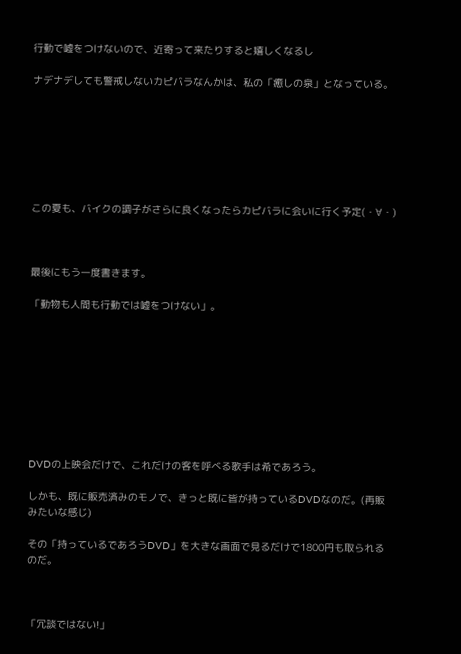行動で嘘をつけないので、近寄って来たりすると嬉しくなるし

ナデナデしても警戒しないカピバラなんかは、私の「癒しの泉」となっている。







この夏も、バイクの調子がさらに良くなったらカピバラに会いに行く予定(・∀・)



最後にもう一度書きます。

「動物も人間も行動では嘘をつけない」。









DVDの上映会だけで、これだけの客を呼べる歌手は希であろう。

しかも、既に販売済みのモノで、きっと既に皆が持っているDVDなのだ。(再販みたいな感じ)

その「持っているであろうDVD」を大きな画面で見るだけで1800円も取られるのだ。



「冗談ではない!」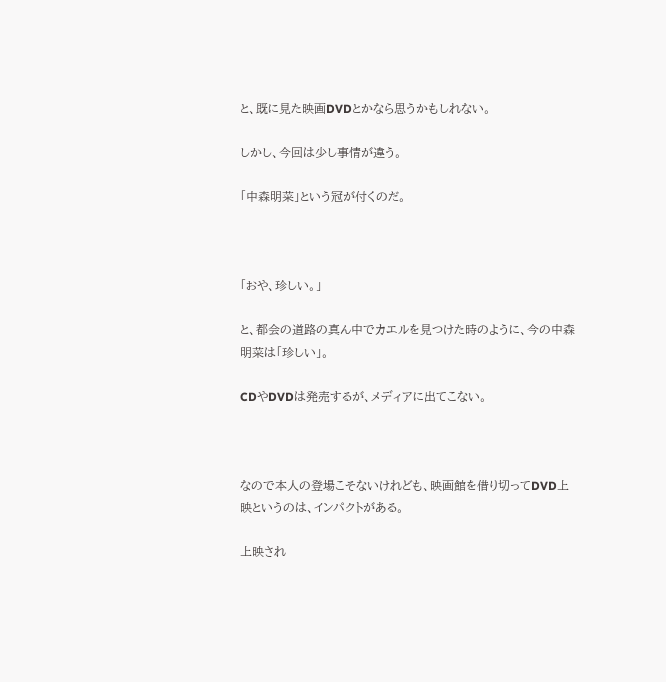と、既に見た映画DVDとかなら思うかもしれない。

しかし、今回は少し事情が違う。

「中森明菜」という冠が付くのだ。



「おや、珍しい。」

と、都会の道路の真ん中でカエルを見つけた時のように、今の中森明菜は「珍しい」。

CDやDVDは発売するが、メディアに出てこない。



なので本人の登場こそないけれども、映画館を借り切ってDVD上映というのは、インパクトがある。

上映され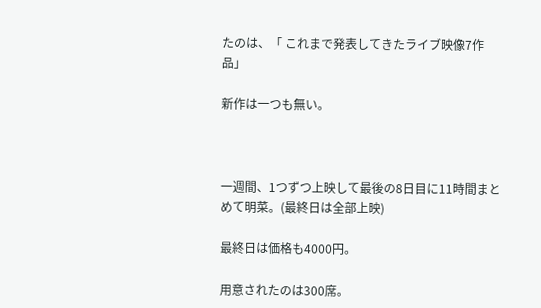たのは、「 これまで発表してきたライブ映像7作品」

新作は一つも無い。



一週間、1つずつ上映して最後の8日目に11時間まとめて明菜。(最終日は全部上映)

最終日は価格も4000円。

用意されたのは300席。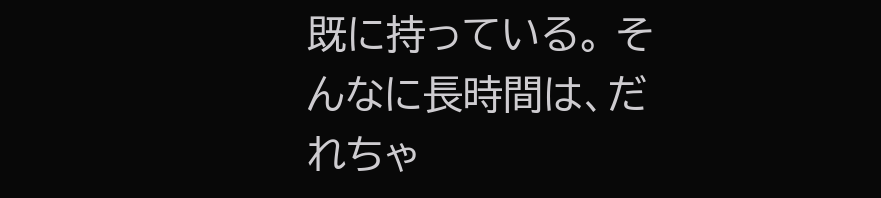既に持っている。 そんなに長時間は、だれちゃ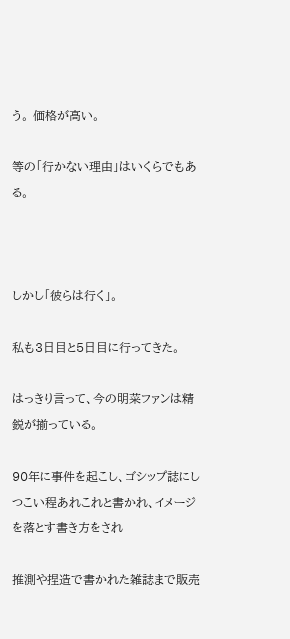う。 価格が高い。

等の「行かない理由」はいくらでもある。



しかし「彼らは行く」。

私も3日目と5日目に行ってきた。

はっきり言って、今の明菜ファンは精鋭が揃っている。

90年に事件を起こし、ゴシップ誌にしつこい程あれこれと書かれ、イメージを落とす書き方をされ

推測や捏造で書かれた雑誌まで販売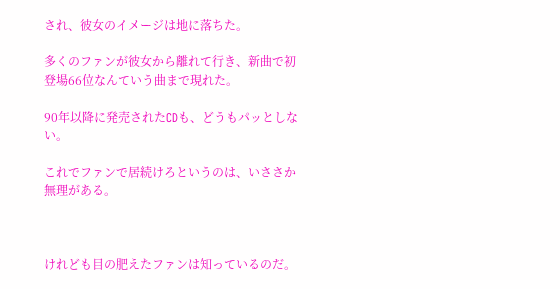され、彼女のイメージは地に落ちた。

多くのファンが彼女から離れて行き、新曲で初登場66位なんていう曲まで現れた。

90年以降に発売されたCDも、どうもパッとしない。

これでファンで居続けろというのは、いささか無理がある。



けれども目の肥えたファンは知っているのだ。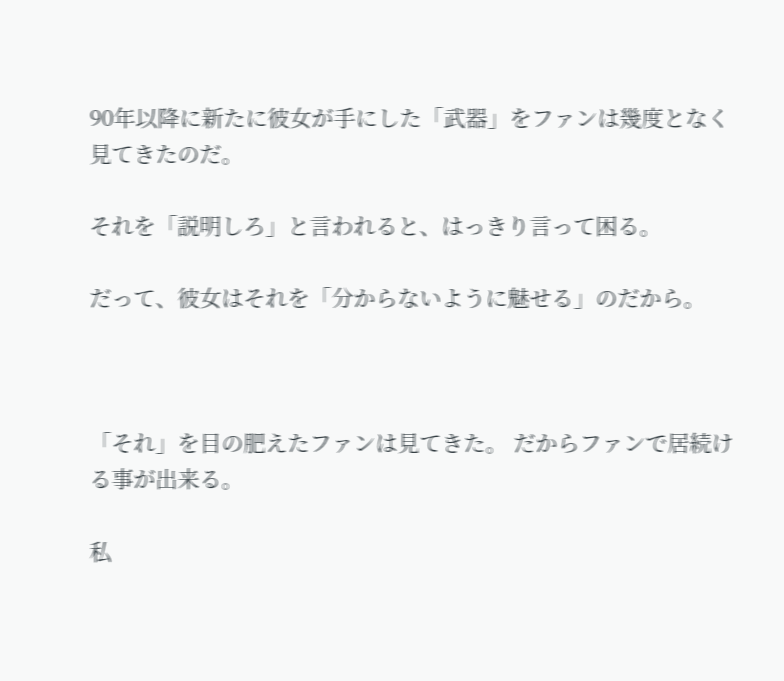90年以降に新たに彼女が手にした「武器」をファンは幾度となく見てきたのだ。

それを「説明しろ」と言われると、はっきり言って困る。

だって、彼女はそれを「分からないように魅せる」のだから。



「それ」を目の肥えたファンは見てきた。 だからファンで居続ける事が出来る。

私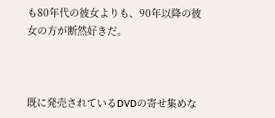も80年代の彼女よりも、90年以降の彼女の方が断然好きだ。



既に発売されているDVDの寄せ集めな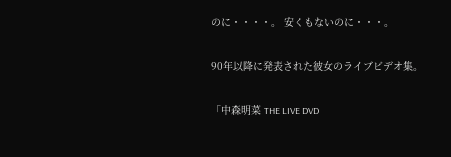のに・・・・。 安くもないのに・・・。

90年以降に発表された彼女のライブビデオ集。

「中森明菜 THE LIVE DVD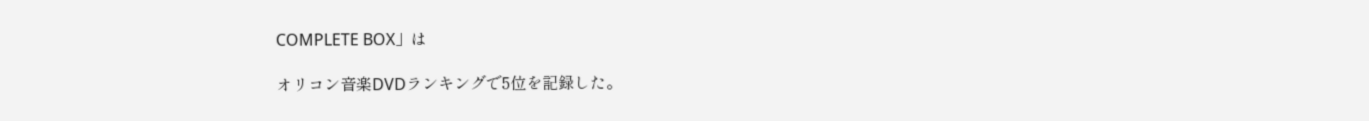COMPLETE BOX」は

オリコン音楽DVDランキングで5位を記録した。